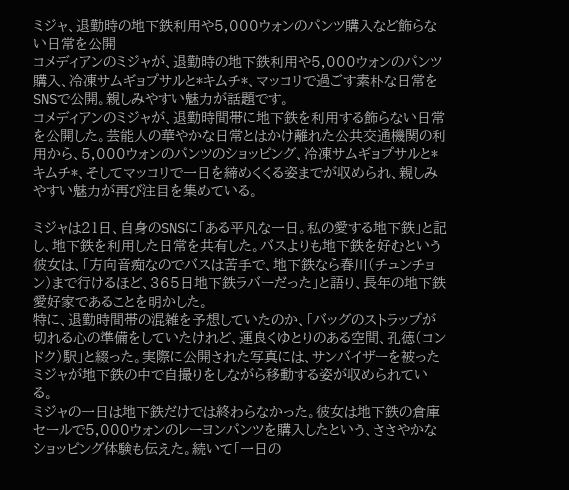ミジャ、退勤時の地下鉄利用や5,000ウォンのパンツ購入など飾らない日常を公開
コメディアンのミジャが、退勤時の地下鉄利用や5,000ウォンのパンツ購入、冷凍サムギョプサルと*キムチ*、マッコリで過ごす素朴な日常をSNSで公開。親しみやすい魅力が話題です。
コメディアンのミジャが、退勤時間帯に地下鉄を利用する飾らない日常を公開した。芸能人の華やかな日常とはかけ離れた公共交通機関の利用から、5,000ウォンのパンツのショッピング、冷凍サムギョプサルと*キムチ*、そしてマッコリで一日を締めくくる姿までが収められ、親しみやすい魅力が再び注目を集めている。

ミジャは21日、自身のSNSに「ある平凡な一日。私の愛する地下鉄」と記し、地下鉄を利用した日常を共有した。バスよりも地下鉄を好むという彼女は、「方向音痴なのでバスは苦手で、地下鉄なら春川(チュンチョン)まで行けるほど、365日地下鉄ラバーだった」と語り、長年の地下鉄愛好家であることを明かした。
特に、退勤時間帯の混雑を予想していたのか、「バッグのストラップが切れる心の準備をしていたけれど、運良くゆとりのある空間、孔徳(コンドク)駅」と綴った。実際に公開された写真には、サンバイザーを被ったミジャが地下鉄の中で自撮りをしながら移動する姿が収められている。
ミジャの一日は地下鉄だけでは終わらなかった。彼女は地下鉄の倉庫セールで5,000ウォンのレーヨンパンツを購入したという、ささやかなショッピング体験も伝えた。続いて「一日の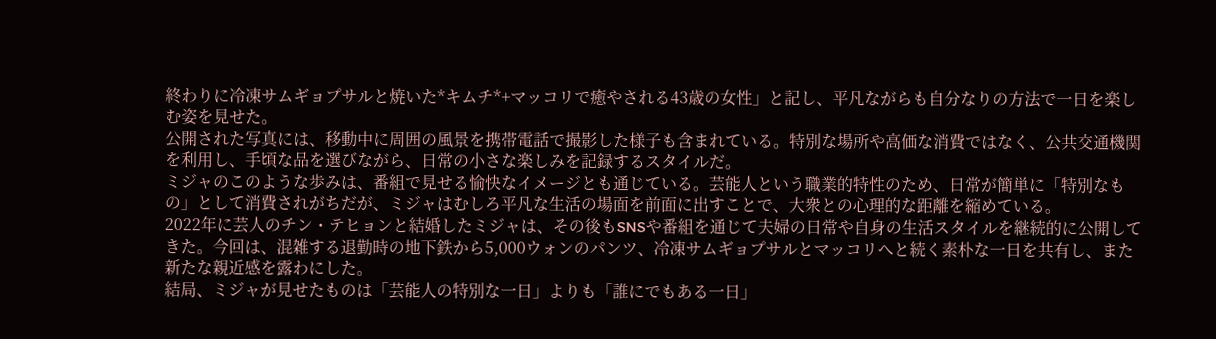終わりに冷凍サムギョプサルと焼いた*キムチ*+マッコリで癒やされる43歳の女性」と記し、平凡ながらも自分なりの方法で一日を楽しむ姿を見せた。
公開された写真には、移動中に周囲の風景を携帯電話で撮影した様子も含まれている。特別な場所や高価な消費ではなく、公共交通機関を利用し、手頃な品を選びながら、日常の小さな楽しみを記録するスタイルだ。
ミジャのこのような歩みは、番組で見せる愉快なイメージとも通じている。芸能人という職業的特性のため、日常が簡単に「特別なもの」として消費されがちだが、ミジャはむしろ平凡な生活の場面を前面に出すことで、大衆との心理的な距離を縮めている。
2022年に芸人のチン・テヒョンと結婚したミジャは、その後もSNSや番組を通じて夫婦の日常や自身の生活スタイルを継続的に公開してきた。今回は、混雑する退勤時の地下鉄から5,000ウォンのパンツ、冷凍サムギョプサルとマッコリへと続く素朴な一日を共有し、また新たな親近感を露わにした。
結局、ミジャが見せたものは「芸能人の特別な一日」よりも「誰にでもある一日」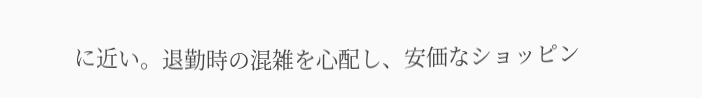に近い。退勤時の混雑を心配し、安価なショッピン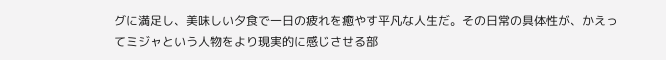グに満足し、美味しい夕食で一日の疲れを癒やす平凡な人生だ。その日常の具体性が、かえってミジャという人物をより現実的に感じさせる部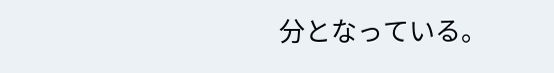分となっている。